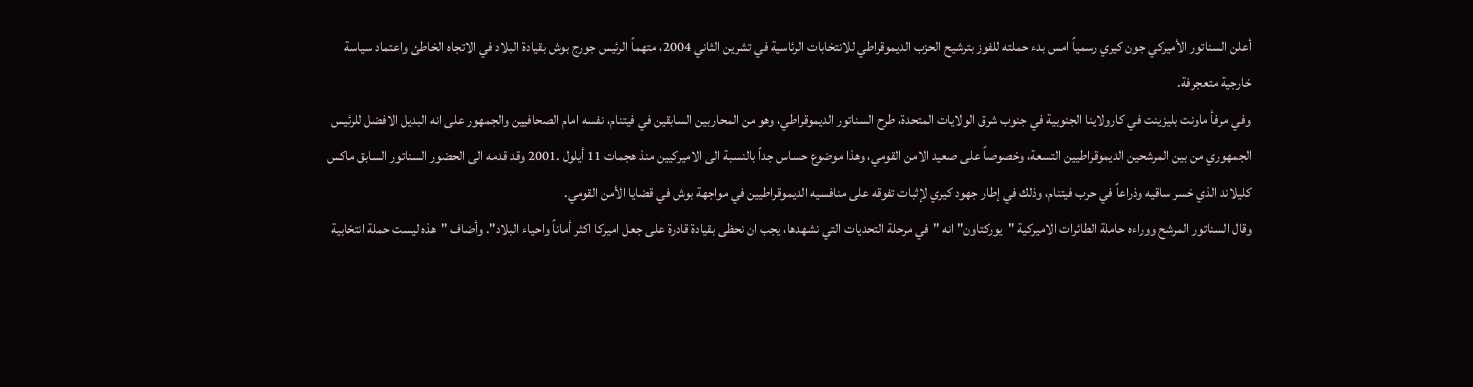أعلن السناتور الأميركي جون كيري رسمياً امس بدء حملته للفوز بترشيح الحزب الديموقراطي للانتخابات الرئاسية في تشرين الثاني 2004، متهماً الرئيس جورج بوش بقيادة البلاد في الاتجاه الخاطئ واعتماد سياسة خارجية متعجرفة.
وفي مرفأ ماونت بليزينت في كارولاينا الجنوبية في جنوب شرق الولايات المتحدة، طرح السناتور الديموقراطي، وهو من المحاربين السابقين في فيتنام، نفسه امام الصحافيين والجمهور على انه البديل الافضل للرئيس الجمهوري من بين المرشحين الديموقراطيين التسعة، وخصوصاً على صعيد الامن القومي، وهذا موضوع حساس جداً بالنسبة الى الاميركيين منذ هجمات 11 أيلول .2001 وقد قدمه الى الحضور السناتور السابق ماكس كليلاند الذي خسر ساقيه وذراعاً في حرب فيتنام، وذلك في إطار جهود كيري لإثبات تفوقه على منافسيه الديموقراطيين في مواجهة بوش في قضايا الأمن القومي.
وقال السناتور المرشح ووراءه حاملة الطائرات الاميركية "يوركتاون" انه "في مرحلة التحديات التي نشهدها، يجب ان نحظى بقيادة قادرة على جعل اميركا اكثر أماناً واحياء البلاد". وأضاف "هذه ليست حملة انتخابية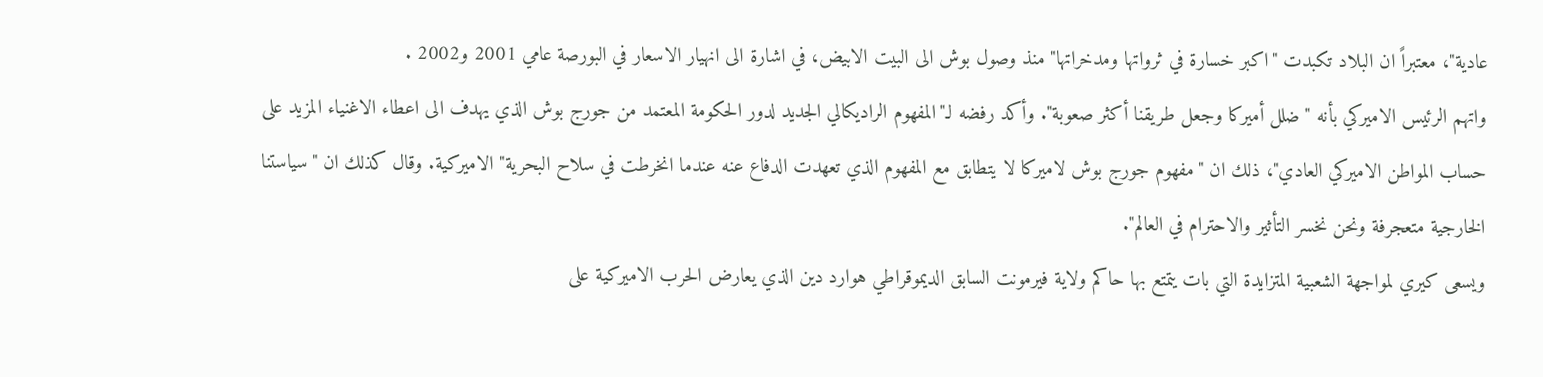عادية"، معتبراً ان البلاد تكبدت "اكبر خسارة في ثرواتها ومدخراتها" منذ وصول بوش الى البيت الابيض، في اشارة الى انهيار الاسعار في البورصة عامي 2001 و2002 .
واتهم الرئيس الاميركي بأنه "ضلل أميركا وجعل طريقنا أكثر صعوبة". وأكد رفضه لـ"المفهوم الراديكالي الجديد لدور الحكومة المعتمد من جورج بوش الذي يهدف الى اعطاء الاغنياء المزيد على حساب المواطن الاميركي العادي"، ذلك ان "مفهوم جورج بوش لاميركا لا يتطابق مع المفهوم الذي تعهدت الدفاع عنه عندما انخرطت في سلاح البحرية" الاميركية. وقال كذلك ان "سياستنا الخارجية متعجرفة ونحن نخسر التأثير والاحترام في العالم".
ويسعى كيري لمواجهة الشعبية المتزايدة التي بات يتمتع بها حاكم ولاية فيرمونت السابق الديموقراطي هوارد دين الذي يعارض الحرب الاميركية على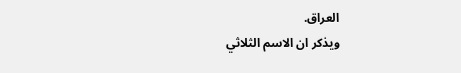العراق.
ويذكر ان الاسم الثلاثي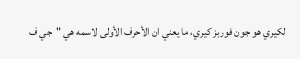لكيري هو جون فوربز كيري، ما يعني ان الأحرف الأولى لاسمه هي "جي ف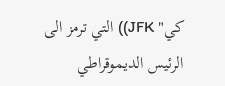كي" JFK)) التي ترمز الى الرئيس الديموقراطي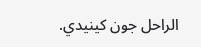الراحل جون كينيدي.